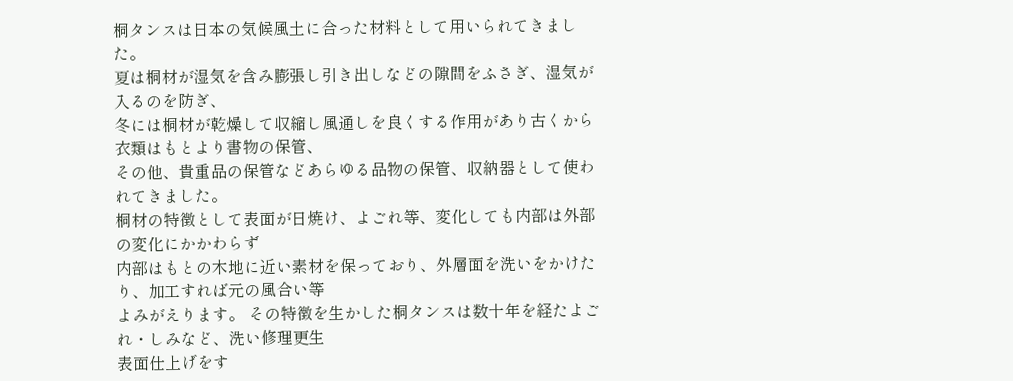桐タンスは日本の気候風土に合った材料として用いられてきました。
夏は桐材が湿気を含み膨張し引き出しなどの隙間をふさぎ、湿気が入るのを防ぎ、
冬には桐材が乾燥して収縮し風通しを良くする作用があり古くから衣類はもとより書物の保管、
その他、貴重品の保管などあらゆる品物の保管、収納器として使われてきました。
桐材の特徴として表面が日焼け、よごれ等、変化しても内部は外部の変化にかかわらず
内部はもとの木地に近い素材を保っており、外層面を洗いをかけたり、加工すれば元の風合い等
よみがえります。 その特徴を生かした桐タンスは数十年を経たよごれ・しみなど、洗い修理更生
表面仕上げをす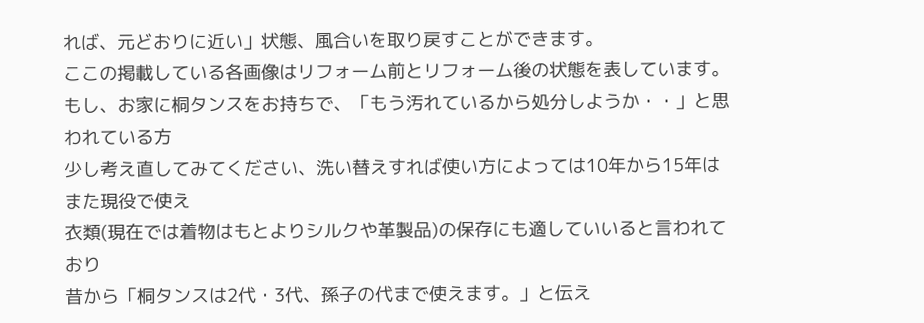れば、元どおりに近い」状態、風合いを取り戻すことができます。
ここの掲載している各画像はリフォーム前とリフォーム後の状態を表しています。
もし、お家に桐タンスをお持ちで、「もう汚れているから処分しようか・・」と思われている方
少し考え直してみてください、洗い替えすれば使い方によっては10年から15年はまた現役で使え
衣類(現在では着物はもとよりシルクや革製品)の保存にも適していいると言われており
昔から「桐タンスは2代・3代、孫子の代まで使えます。」と伝え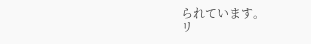られています。
リ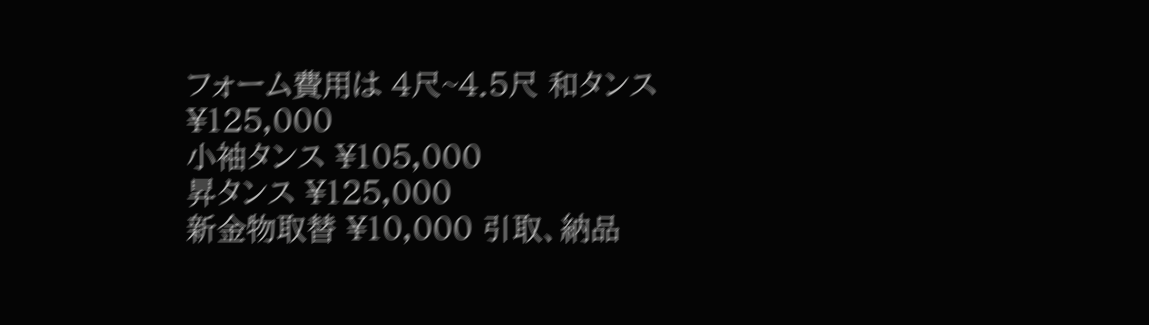フォーム費用は 4尺~4.5尺 和タンス ¥125,000
小袖タンス ¥105,000
昇タンス ¥125,000
新金物取替 ¥10,000 引取、納品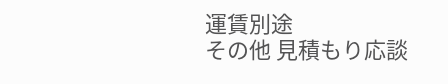運賃別途
その他 見積もり応談